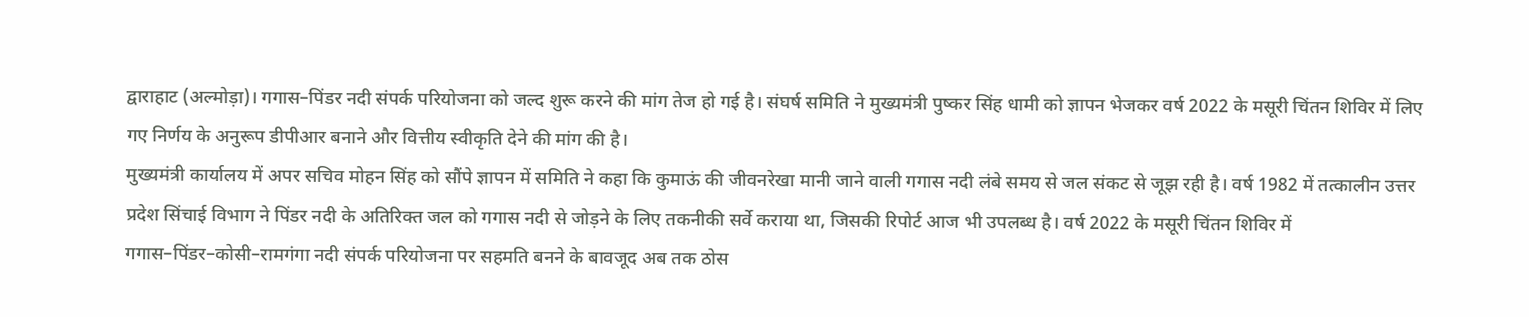द्वाराहाट (अल्मोड़ा)। गगास–पिंडर नदी संपर्क परियोजना को जल्द शुरू करने की मांग तेज हो गई है। संघर्ष समिति ने मुख्यमंत्री पुष्कर सिंह धामी को ज्ञापन भेजकर वर्ष 2022 के मसूरी चिंतन शिविर में लिए गए निर्णय के अनुरूप डीपीआर बनाने और वित्तीय स्वीकृति देने की मांग की है।
मुख्यमंत्री कार्यालय में अपर सचिव मोहन सिंह को सौंपे ज्ञापन में समिति ने कहा कि कुमाऊं की जीवनरेखा मानी जाने वाली गगास नदी लंबे समय से जल संकट से जूझ रही है। वर्ष 1982 में तत्कालीन उत्तर प्रदेश सिंचाई विभाग ने पिंडर नदी के अतिरिक्त जल को गगास नदी से जोड़ने के लिए तकनीकी सर्वे कराया था, जिसकी रिपोर्ट आज भी उपलब्ध है। वर्ष 2022 के मसूरी चिंतन शिविर में गगास–पिंडर–कोसी–रामगंगा नदी संपर्क परियोजना पर सहमति बनने के बावजूद अब तक ठोस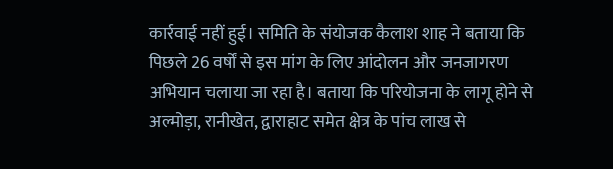कार्रवाई नहीं हुई। समिति के संयोजक कैलाश शाह ने बताया कि पिछले 26 वर्षों से इस मांग के लिए आंदोलन और जनजागरण अभियान चलाया जा रहा है। बताया कि परियोजना के लागू होने से अल्मोड़ा, रानीखेत, द्वाराहाट समेत क्षेत्र के पांच लाख से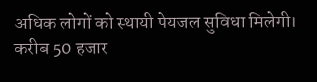अधिक लोगों को स्थायी पेयजल सुविधा मिलेगी। करीब 50 हजार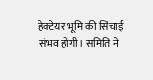हेक्टेयर भूमि की सिंचाई संभव होगी। समिति ने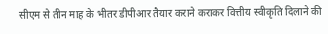सीएम से तीन माह के भीतर डीपीआर तैयार कराने कराकर वित्तीय स्वीकृति दिलाने की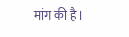मांग की है।